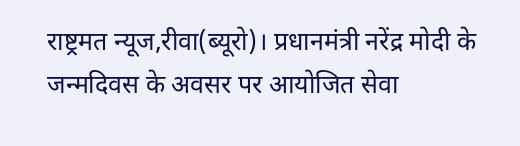राष्ट्रमत न्यूज,रीवा(ब्यूरो)। प्रधानमंत्री नरेंद्र मोदी के जन्मदिवस के अवसर पर आयोजित सेवा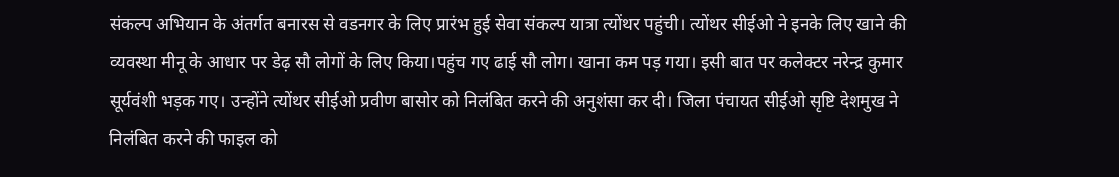संकल्प अभियान के अंतर्गत बनारस से वडनगर के लिए प्रारंभ हुई सेवा संकल्प यात्रा त्योंथर पहुंची। त्योंथर सीईओ ने इनके लिए खाने की व्यवस्था मीनू के आधार पर डेढ़ सौ लोगों के लिए किया।पहुंच गए ढाई सौ लोग। खाना कम पड़ गया। इसी बात पर कलेक्टर नरेन्द्र कुमार सूर्यवंशी भड़क गए। उन्होंने त्योंथर सीईओ प्रवीण बासोर को निलंबित करने की अनुशंसा कर दी। जिला पंचायत सीईओ सृष्टि देशमुख ने निलंबित करने की फाइल को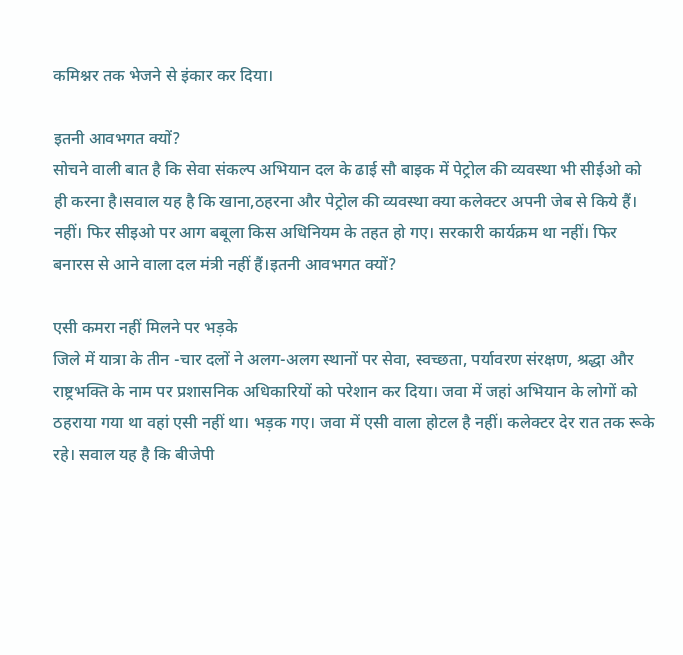कमिश्नर तक भेजने से इंकार कर दिया।

इतनी आवभगत क्यों?
सोचने वाली बात है कि सेवा संकल्प अभियान दल के ढाई सौ बाइक में पेट्रोल की व्यवस्था भी सीईओ को ही करना है।सवाल यह है कि खाना,ठहरना और पेट्रोल की व्यवस्था क्या कलेक्टर अपनी जेब से किये हैं। नहीं। फिर सीइओ पर आग बबूला किस अधिनियम के तहत हो गए। सरकारी कार्यक्रम था नहीं। फिर बनारस से आने वाला दल मंत्री नहीं हैं।इतनी आवभगत क्यों?

एसी कमरा नहीं मिलने पर भड़के
जिले में यात्रा के तीन -चार दलों ने अलग-अलग स्थानों पर सेवा, स्वच्छता, पर्यावरण संरक्षण, श्रद्धा और राष्ट्रभक्ति के नाम पर प्रशासनिक अधिकारियों को परेशान कर दिया। जवा में जहां अभियान के लोगों को ठहराया गया था वहां एसी नहीं था। भड़क गए। जवा में एसी वाला होटल है नहीं। कलेक्टर देर रात तक रूके रहे। सवाल यह है कि बीजेपी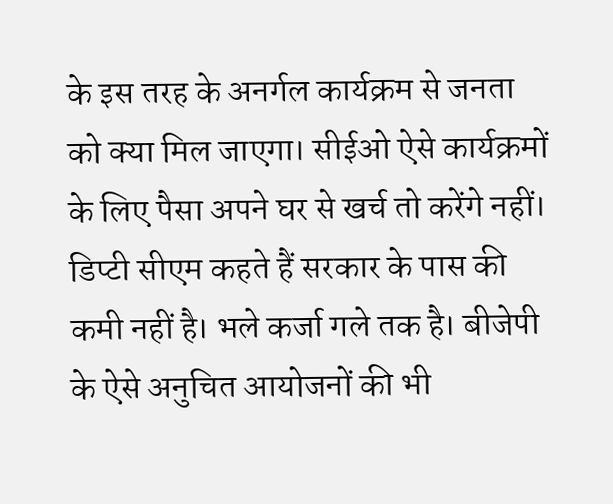के इस तरह के अनर्गल कार्यक्रम से जनता को क्या मिल जाएगा। सीईओ ऐसे कार्यक्रमों के लिए पैसा अपने घर से खर्च तो करेंगे नहीं। डिप्टी सीएम कहते हैं सरकार के पास की कमी नहीं है। भले कर्जा गले तक है। बीजेपी के ऐसे अनुचित आयोजनों की भी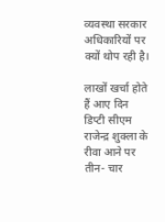व्यवस्था सरकार अधिकारियों पर क्यों थोप रही है।

लाखों खर्चा होते हैं आए दिन
डिप्टी सीएम राजेन्द्र शुक्ला के रीवा आने पर तीन- चार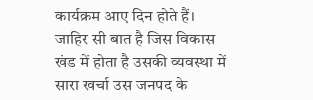कार्यक्रम आए दिन होते हैं। जाहिर सी बात है जिस विकास खंड में होता है उसकी व्यवस्था में सारा खर्चा उस जनपद के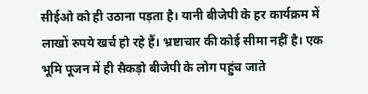सीईओ को ही उठाना पड़ता है। यानी बीजेपी के हर कार्यक्रम में लाखों रुपये खर्च हो रहे हैं। भ्रष्टाचार की कोई सीमा नहीं है। एक भूमि पूजन में ही सैकड़ो बीजेपी के लोग पहुंच जाते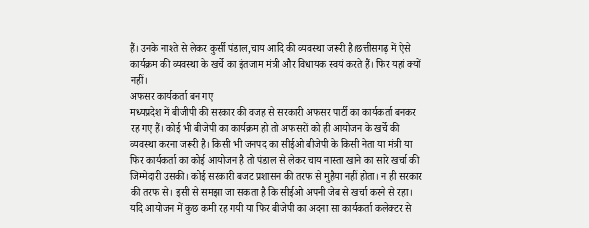हैं। उनके नाश्ते से लेकर कुर्सी पंडाल,चाय आदि की व्यवस्था जरूरी है।छत्तीसगढ़ में ऐसे कार्यक्रम की व्यवस्था के खर्चे का इंतजाम मंत्री और विधायक स्वयं करते हैं। फिर यहां क्यों नहीं।
अफसर कार्यकर्ता बन गए
मध्यप्रदेश में बीजीपी की सरकार की वजह से सरकारी अफसर पार्टी का कार्यकर्ता बनकर रह गए हैं। कोई भी बीजेपी का कार्यक्रम हो तो अफसरों को ही आयोजन के खर्चे की व्यवस्था करना जरूरी है। किसी भी जनपद का सीईओ बीजेपी के किसी नेता या मंत्री या फिर कार्यकर्ता का कोई आयोजन है तो पंडाल से लेकर चाय नास्ता खाने का सारे खर्चा की जिम्मेदारी उसकी। कोई सरकारी बजट प्रशासन की तरफ से मुहैया नहीं होता। न ही सरकार की तरफ से। इसी से समझा जा सकता है कि सीईओ अपनी जेब से खर्चा करने से रहा। यदि आयोजन में कुछ कमी रह गयी या फिर बीजेपी का अदना सा कार्यकर्ता कलेक्टर से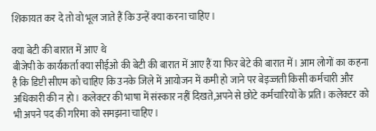शिकायत कर दे तो वो भूल जाते हैं कि उन्हें क्या करना चाहिए।

क्या बेटी की बारात में आए थे
बीजेपी के कार्यकर्ता क्या सीईओ की बेटी की बारात में आए हैं या फिर बेटे की बारात में। आम लोगों का कहना है कि डिप्टी सीएम को चाहिए कि उनके जिले में आयोजन में कमी हो जाने पर बेइज्जती किसी कर्मचारी और अधिकारी की न हो। कलेक्टर की भाषा में संस्कार नहीं दिखते,अपने से छोटे कर्मचारियों के प्रति। कलेक्टर को भी अपने पद की गरिमा को समझना चाहिए।